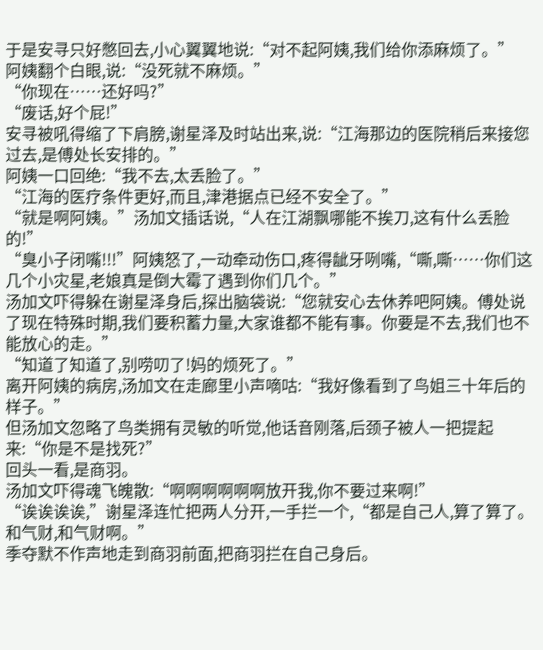于是安寻只好憋回去,小心翼翼地说:“对不起阿姨,我们给你添麻烦了。”
阿姨翻个白眼,说:“没死就不麻烦。”
“你现在……还好吗?”
“废话,好个屁!”
安寻被吼得缩了下肩膀,谢星泽及时站出来,说:“江海那边的医院稍后来接您过去,是傅处长安排的。”
阿姨一口回绝:“我不去,太丢脸了。”
“江海的医疗条件更好,而且,津港据点已经不安全了。”
“就是啊阿姨。”汤加文插话说,“人在江湖飘哪能不挨刀,这有什么丢脸的!”
“臭小子闭嘴!!!”阿姨怒了,一动牵动伤口,疼得龇牙咧嘴,“嘶,嘶……你们这几个小灾星,老娘真是倒大霉了遇到你们几个。”
汤加文吓得躲在谢星泽身后,探出脑袋说:“您就安心去休养吧阿姨。傅处说了现在特殊时期,我们要积蓄力量,大家谁都不能有事。你要是不去,我们也不能放心的走。”
“知道了知道了,别唠叨了!妈的烦死了。”
离开阿姨的病房,汤加文在走廊里小声嘀咕:“我好像看到了鸟姐三十年后的样子。”
但汤加文忽略了鸟类拥有灵敏的听觉,他话音刚落,后颈子被人一把提起来:“你是不是找死?”
回头一看,是商羽。
汤加文吓得魂飞魄散:“啊啊啊啊啊啊放开我,你不要过来啊!”
“诶诶诶诶,”谢星泽连忙把两人分开,一手拦一个,“都是自己人,算了算了。和气财,和气财啊。”
季夺默不作声地走到商羽前面,把商羽拦在自己身后。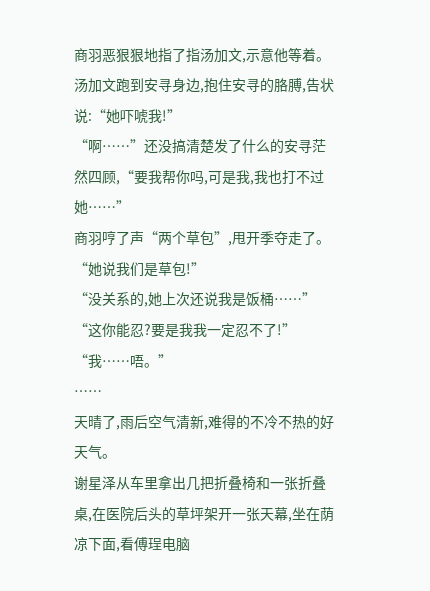商羽恶狠狠地指了指汤加文,示意他等着。
汤加文跑到安寻身边,抱住安寻的胳膊,告状说:“她吓唬我!”
“啊……”还没搞清楚发了什么的安寻茫然四顾,“要我帮你吗,可是我,我也打不过她……”
商羽哼了声“两个草包”,甩开季夺走了。
“她说我们是草包!”
“没关系的,她上次还说我是饭桶……”
“这你能忍?要是我我一定忍不了!”
“我……唔。”
……
天晴了,雨后空气清新,难得的不冷不热的好天气。
谢星泽从车里拿出几把折叠椅和一张折叠桌,在医院后头的草坪架开一张天幕,坐在荫凉下面,看傅珵电脑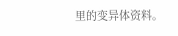里的变异体资料。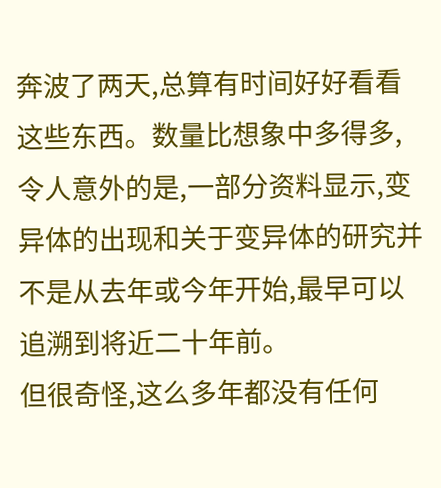奔波了两天,总算有时间好好看看这些东西。数量比想象中多得多,令人意外的是,一部分资料显示,变异体的出现和关于变异体的研究并不是从去年或今年开始,最早可以追溯到将近二十年前。
但很奇怪,这么多年都没有任何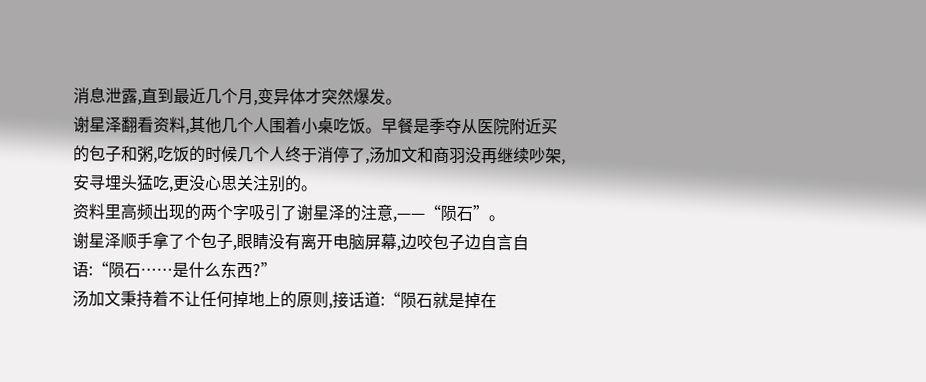消息泄露,直到最近几个月,变异体才突然爆发。
谢星泽翻看资料,其他几个人围着小桌吃饭。早餐是季夺从医院附近买的包子和粥,吃饭的时候几个人终于消停了,汤加文和商羽没再继续吵架,安寻埋头猛吃,更没心思关注别的。
资料里高频出现的两个字吸引了谢星泽的注意,——“陨石”。
谢星泽顺手拿了个包子,眼睛没有离开电脑屏幕,边咬包子边自言自语:“陨石……是什么东西?”
汤加文秉持着不让任何掉地上的原则,接话道:“陨石就是掉在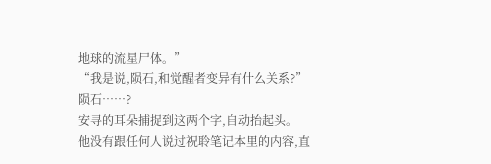地球的流星尸体。”
“我是说,陨石,和觉醒者变异有什么关系?”
陨石……?
安寻的耳朵捕捉到这两个字,自动抬起头。
他没有跟任何人说过祝聆笔记本里的内容,直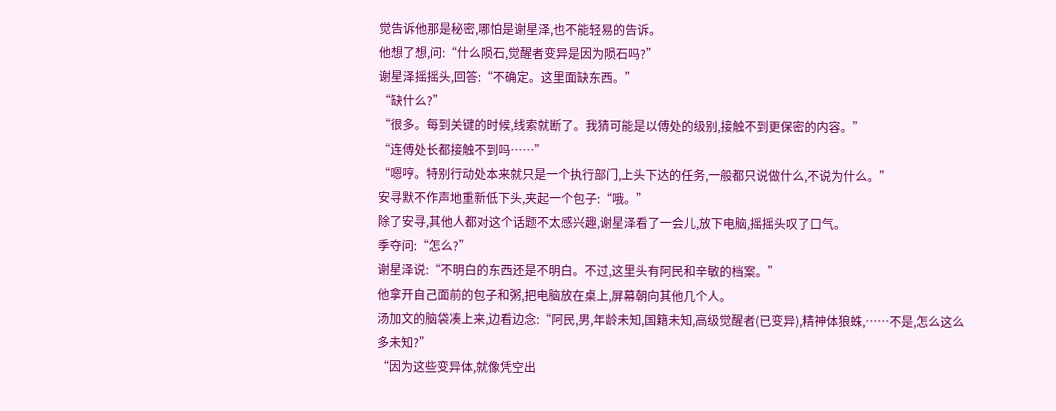觉告诉他那是秘密,哪怕是谢星泽,也不能轻易的告诉。
他想了想,问:“什么陨石,觉醒者变异是因为陨石吗?”
谢星泽摇摇头,回答:“不确定。这里面缺东西。”
“缺什么?”
“很多。每到关键的时候,线索就断了。我猜可能是以傅处的级别,接触不到更保密的内容。”
“连傅处长都接触不到吗……”
“嗯哼。特别行动处本来就只是一个执行部门,上头下达的任务,一般都只说做什么,不说为什么。”
安寻默不作声地重新低下头,夹起一个包子:“哦。”
除了安寻,其他人都对这个话题不太感兴趣,谢星泽看了一会儿,放下电脑,摇摇头叹了口气。
季夺问:“怎么?”
谢星泽说:“不明白的东西还是不明白。不过,这里头有阿民和辛敏的档案。”
他拿开自己面前的包子和粥,把电脑放在桌上,屏幕朝向其他几个人。
汤加文的脑袋凑上来,边看边念:“阿民,男,年龄未知,国籍未知,高级觉醒者(已变异),精神体狼蛛,……不是,怎么这么多未知?”
“因为这些变异体,就像凭空出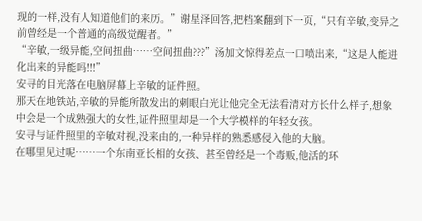现的一样,没有人知道他们的来历。”谢星泽回答,把档案翻到下一页,“只有辛敏,变异之前曾经是一个普通的高级觉醒者。”
“辛敏,一级异能,空间扭曲……空间扭曲???”汤加文惊得差点一口喷出来,“这是人能进化出来的异能吗!!!”
安寻的目光落在电脑屏幕上辛敏的证件照。
那天在地铁站,辛敏的异能所散发出的刺眼白光让他完全无法看清对方长什么样子,想象中会是一个成熟强大的女性,证件照里却是一个大学模样的年轻女孩。
安寻与证件照里的辛敏对视,没来由的,一种异样的熟悉感侵入他的大脑。
在哪里见过呢……一个东南亚长相的女孩、甚至曾经是一个毒贩,他活的环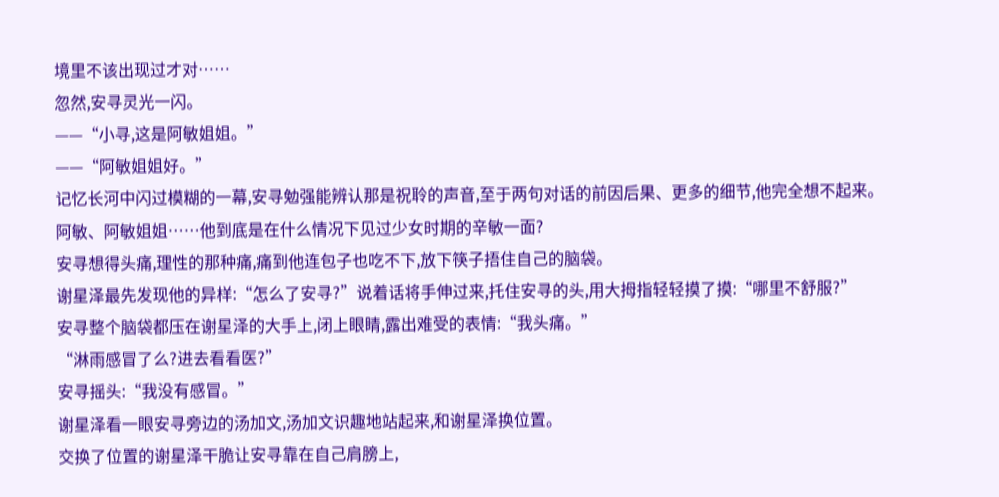境里不该出现过才对……
忽然,安寻灵光一闪。
——“小寻,这是阿敏姐姐。”
——“阿敏姐姐好。”
记忆长河中闪过模糊的一幕,安寻勉强能辨认那是祝聆的声音,至于两句对话的前因后果、更多的细节,他完全想不起来。
阿敏、阿敏姐姐……他到底是在什么情况下见过少女时期的辛敏一面?
安寻想得头痛,理性的那种痛,痛到他连包子也吃不下,放下筷子捂住自己的脑袋。
谢星泽最先发现他的异样:“怎么了安寻?”说着话将手伸过来,托住安寻的头,用大拇指轻轻摸了摸:“哪里不舒服?”
安寻整个脑袋都压在谢星泽的大手上,闭上眼睛,露出难受的表情:“我头痛。”
“淋雨感冒了么?进去看看医?”
安寻摇头:“我没有感冒。”
谢星泽看一眼安寻旁边的汤加文,汤加文识趣地站起来,和谢星泽换位置。
交换了位置的谢星泽干脆让安寻靠在自己肩膀上,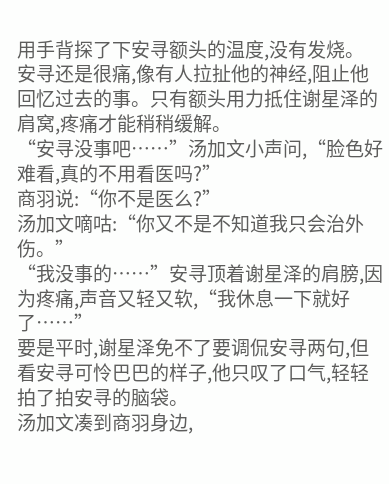用手背探了下安寻额头的温度,没有发烧。
安寻还是很痛,像有人拉扯他的神经,阻止他回忆过去的事。只有额头用力抵住谢星泽的肩窝,疼痛才能稍稍缓解。
“安寻没事吧……”汤加文小声问,“脸色好难看,真的不用看医吗?”
商羽说:“你不是医么?”
汤加文嘀咕:“你又不是不知道我只会治外伤。”
“我没事的……”安寻顶着谢星泽的肩膀,因为疼痛,声音又轻又软,“我休息一下就好了……”
要是平时,谢星泽免不了要调侃安寻两句,但看安寻可怜巴巴的样子,他只叹了口气,轻轻拍了拍安寻的脑袋。
汤加文凑到商羽身边,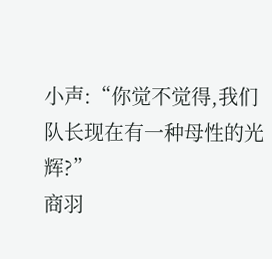小声:“你觉不觉得,我们队长现在有一种母性的光辉?”
商羽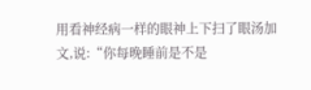用看神经病一样的眼神上下扫了眼汤加文,说:“你每晚睡前是不是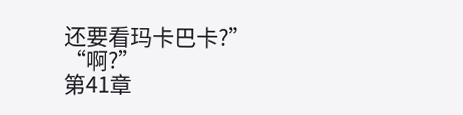还要看玛卡巴卡?”
“啊?”
第41章